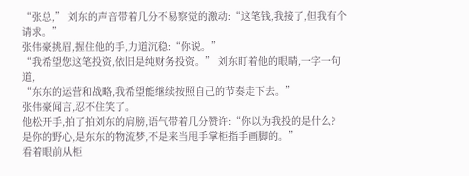“张总,” 刘东的声音带着几分不易察觉的激动:“这笔钱,我接了,但我有个请求。”
张伟豪挑眉,握住他的手,力道沉稳:“你说。”
“我希望您这笔投资,依旧是纯财务投资。” 刘东盯着他的眼睛,一字一句道,
“东东的运营和战略,我希望能继续按照自己的节奏走下去。”
张伟豪闻言,忍不住笑了。
他松开手,拍了拍刘东的肩膀,语气带着几分赞许:“你以为我投的是什么?
是你的野心,是东东的物流梦,不是来当甩手掌柜指手画脚的。”
看着眼前从柜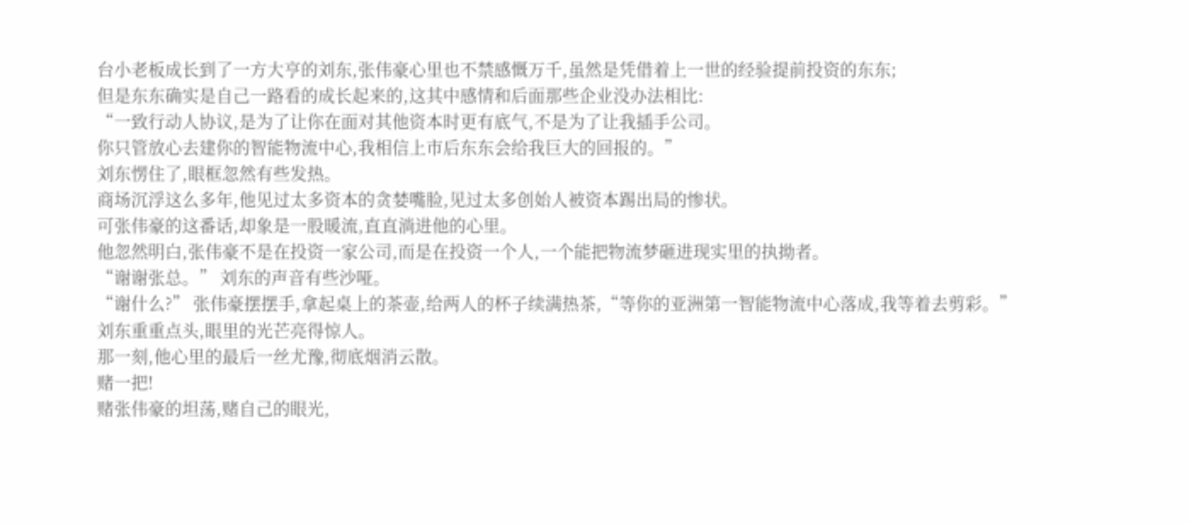台小老板成长到了一方大亨的刘东,张伟豪心里也不禁感慨万千,虽然是凭借着上一世的经验提前投资的东东;
但是东东确实是自己一路看的成长起来的,这其中感情和后面那些企业没办法相比:
“一致行动人协议,是为了让你在面对其他资本时更有底气,不是为了让我插手公司。
你只管放心去建你的智能物流中心,我相信上市后东东会给我巨大的回报的。”
刘东愣住了,眼框忽然有些发热。
商场沉浮这么多年,他见过太多资本的贪婪嘴脸,见过太多创始人被资本踢出局的惨状。
可张伟豪的这番话,却象是一股暖流,直直淌进他的心里。
他忽然明白,张伟豪不是在投资一家公司,而是在投资一个人,一个能把物流梦砸进现实里的执拗者。
“谢谢张总。” 刘东的声音有些沙哑。
“谢什么?” 张伟豪摆摆手,拿起桌上的茶壶,给两人的杯子续满热茶,“等你的亚洲第一智能物流中心落成,我等着去剪彩。”
刘东重重点头,眼里的光芒亮得惊人。
那一刻,他心里的最后一丝尤豫,彻底烟消云散。
赌一把!
赌张伟豪的坦荡,赌自己的眼光,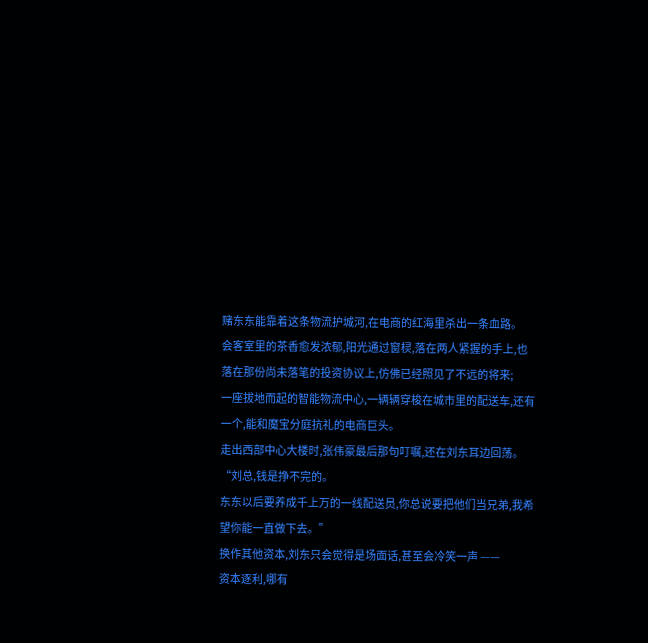赌东东能靠着这条物流护城河,在电商的红海里杀出一条血路。
会客室里的茶香愈发浓郁,阳光通过窗棂,落在两人紧握的手上,也落在那份尚未落笔的投资协议上,仿佛已经照见了不远的将来;
一座拔地而起的智能物流中心,一辆辆穿梭在城市里的配送车,还有一个,能和魔宝分庭抗礼的电商巨头。
走出西部中心大楼时,张伟豪最后那句叮嘱,还在刘东耳边回荡。
“刘总,钱是挣不完的。
东东以后要养成千上万的一线配送员,你总说要把他们当兄弟,我希望你能一直做下去。”
换作其他资本,刘东只会觉得是场面话,甚至会冷笑一声 ——
资本逐利,哪有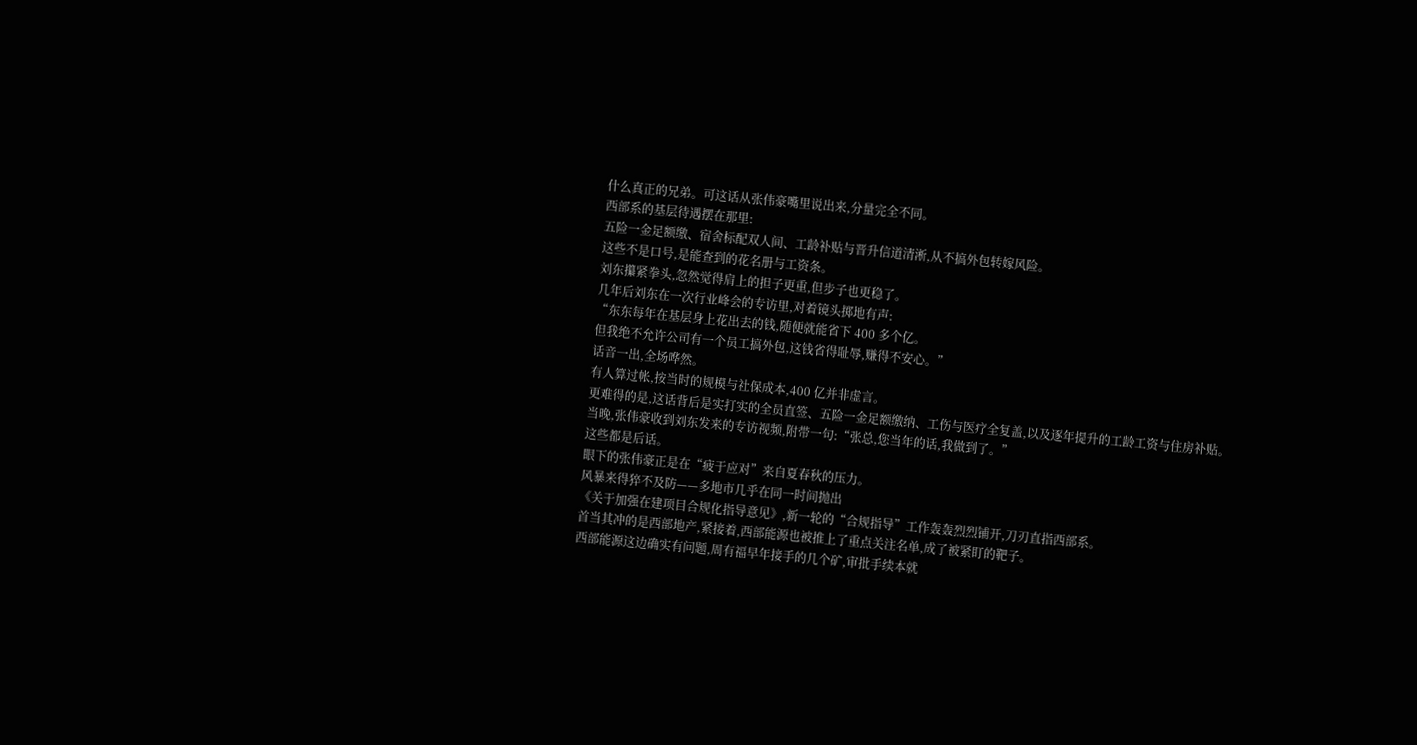什么真正的兄弟。可这话从张伟豪嘴里说出来,分量完全不同。
西部系的基层待遇摆在那里:
五险一金足额缴、宿舍标配双人间、工龄补贴与晋升信道清淅,从不搞外包转嫁风险。
这些不是口号,是能查到的花名册与工资条。
刘东攥紧拳头,忽然觉得肩上的担子更重,但步子也更稳了。
几年后刘东在一次行业峰会的专访里,对着镜头掷地有声:
“东东每年在基层身上花出去的钱,随便就能省下 400 多个亿。
但我绝不允许公司有一个员工搞外包,这钱省得耻辱,赚得不安心。”
话音一出,全场哗然。
有人算过帐,按当时的规模与社保成本,400 亿并非虚言。
更难得的是,这话背后是实打实的全员直签、五险一金足额缴纳、工伤与医疗全复盖,以及逐年提升的工龄工资与住房补贴。
当晚,张伟豪收到刘东发来的专访视频,附带一句:“张总,您当年的话,我做到了。”
这些都是后话。
眼下的张伟豪正是在“疲于应对”来自夏春秋的压力。
风暴来得猝不及防——多地市几乎在同一时间抛出
《关于加强在建项目合规化指导意见》,新一轮的“合规指导”工作轰轰烈烈铺开,刀刃直指西部系。
首当其冲的是西部地产,紧接着,西部能源也被推上了重点关注名单,成了被紧盯的靶子。
西部能源这边确实有问题,周有福早年接手的几个矿,审批手续本就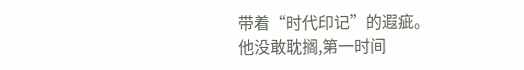带着“时代印记”的遐疵。
他没敢耽搁,第一时间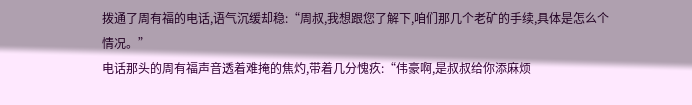拨通了周有福的电话,语气沉缓却稳:“周叔,我想跟您了解下,咱们那几个老矿的手续,具体是怎么个情况。”
电话那头的周有福声音透着难掩的焦灼,带着几分愧疚:“伟豪啊,是叔叔给你添麻烦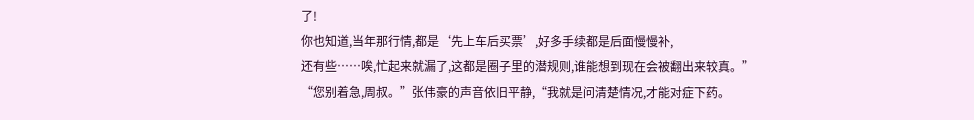了!
你也知道,当年那行情,都是‘先上车后买票’,好多手续都是后面慢慢补,
还有些……唉,忙起来就漏了,这都是圈子里的潜规则,谁能想到现在会被翻出来较真。”
“您别着急,周叔。”张伟豪的声音依旧平静,“我就是问清楚情况,才能对症下药。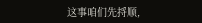这事咱们先捋顺,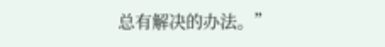总有解决的办法。”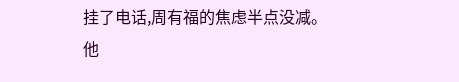挂了电话,周有福的焦虑半点没减。
他